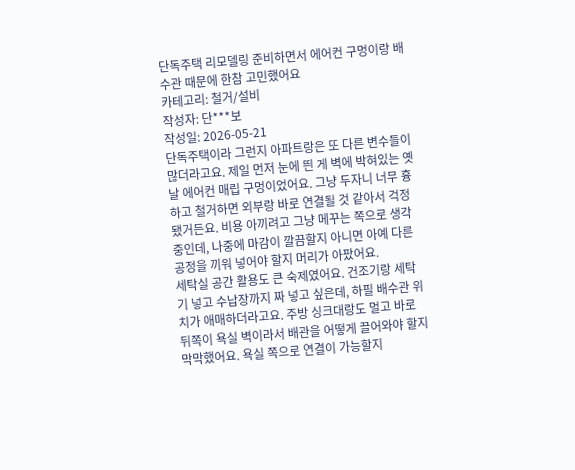단독주택 리모델링 준비하면서 에어컨 구멍이랑 배수관 때문에 한참 고민했어요
카테고리: 철거/설비
작성자: 단***보
작성일: 2026-05-21
단독주택이라 그런지 아파트랑은 또 다른 변수들이 많더라고요. 제일 먼저 눈에 띈 게 벽에 박혀있는 옛날 에어컨 매립 구멍이었어요. 그냥 두자니 너무 흉하고 철거하면 외부랑 바로 연결될 것 같아서 걱정됐거든요. 비용 아끼려고 그냥 메꾸는 쪽으로 생각 중인데, 나중에 마감이 깔끔할지 아니면 아예 다른 공정을 끼워 넣어야 할지 머리가 아팠어요.
세탁실 공간 활용도 큰 숙제였어요. 건조기랑 세탁기 넣고 수납장까지 짜 넣고 싶은데, 하필 배수관 위치가 애매하더라고요. 주방 싱크대랑도 멀고 바로 뒤쪽이 욕실 벽이라서 배관을 어떻게 끌어와야 할지 막막했어요. 욕실 쪽으로 연결이 가능할지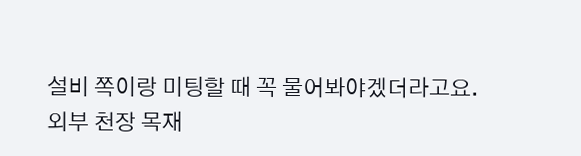설비 쪽이랑 미팅할 때 꼭 물어봐야겠더라고요.
외부 천장 목재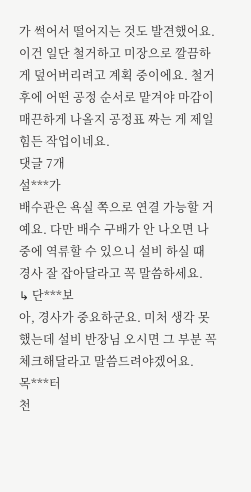가 썩어서 떨어지는 것도 발견했어요. 이건 일단 철거하고 미장으로 깔끔하게 덮어버리려고 계획 중이에요. 철거 후에 어떤 공정 순서로 맡겨야 마감이 매끈하게 나올지 공정표 짜는 게 제일 힘든 작업이네요.
댓글 7개
설***가
배수관은 욕실 쪽으로 연결 가능할 거예요. 다만 배수 구배가 안 나오면 나중에 역류할 수 있으니 설비 하실 때 경사 잘 잡아달라고 꼭 말씀하세요.
↳ 단***보
아, 경사가 중요하군요. 미처 생각 못 했는데 설비 반장님 오시면 그 부분 꼭 체크해달라고 말씀드려야겠어요.
목***터
천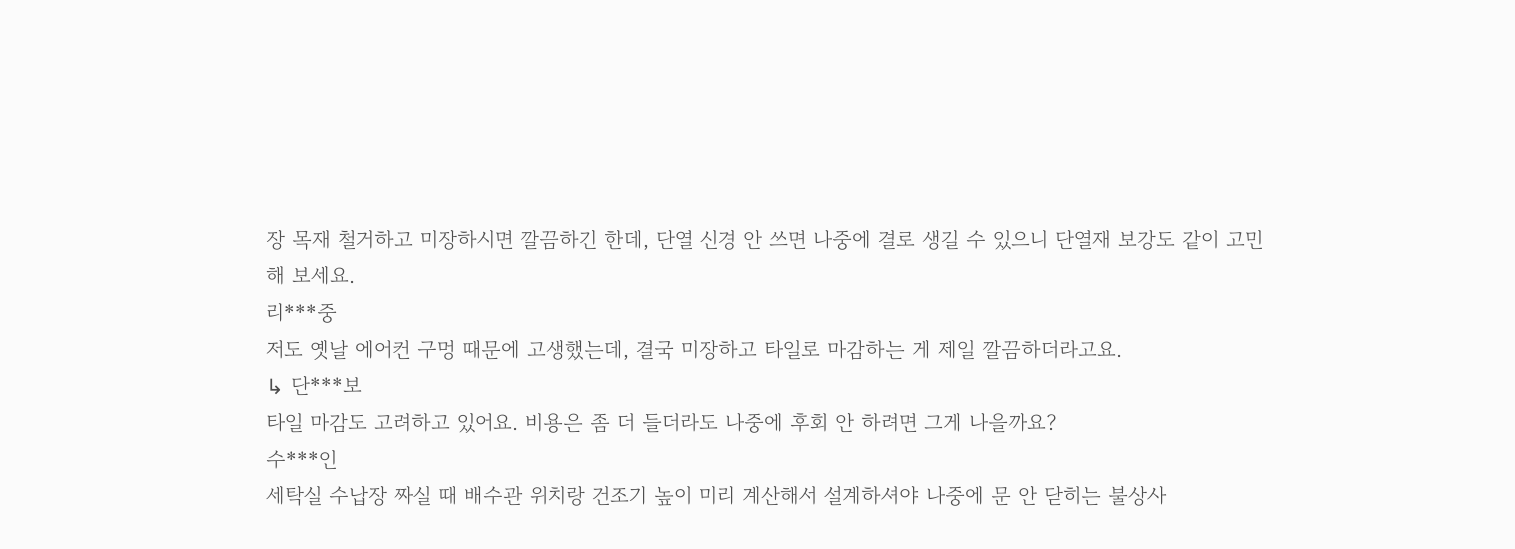장 목재 철거하고 미장하시면 깔끔하긴 한데, 단열 신경 안 쓰면 나중에 결로 생길 수 있으니 단열재 보강도 같이 고민해 보세요.
리***중
저도 옛날 에어컨 구멍 때문에 고생했는데, 결국 미장하고 타일로 마감하는 게 제일 깔끔하더라고요.
↳ 단***보
타일 마감도 고려하고 있어요. 비용은 좀 더 들더라도 나중에 후회 안 하려면 그게 나을까요?
수***인
세탁실 수납장 짜실 때 배수관 위치랑 건조기 높이 미리 계산해서 설계하셔야 나중에 문 안 닫히는 불상사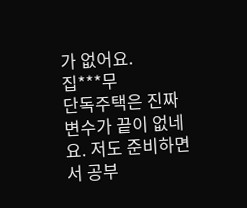가 없어요.
집***무
단독주택은 진짜 변수가 끝이 없네요. 저도 준비하면서 공부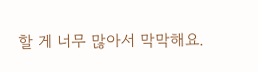할 게 너무 많아서 막막해요.